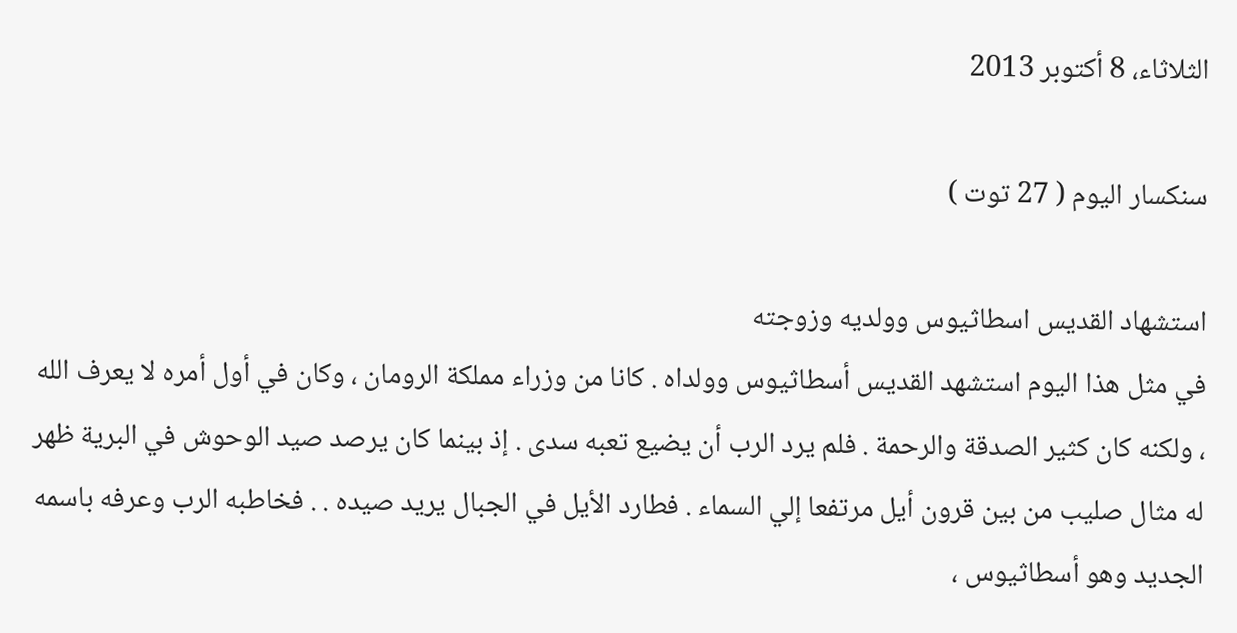الثلاثاء، 8 أكتوبر 2013

سنكسار اليوم ( 27 توت )

استشهاد القديس اسطاثيوس وولديه وزوجته
في مثل هذا اليوم استشهد القديس أسطاثيوس وولداه . كانا من وزراء مملكة الرومان ، وكان في أول أمره لا يعرف الله ، ولكنه كان كثير الصدقة والرحمة . فلم يرد الرب أن يضيع تعبه سدى . إذ بينما كان يرصد صيد الوحوش في البرية ظهر له مثال صليب من بين قرون أيل مرتفعا إلي السماء . فطارد الأيل في الجبال يريد صيده . . فخاطبه الرب وعرفه باسمه الجديد وهو أسطاثيوس ،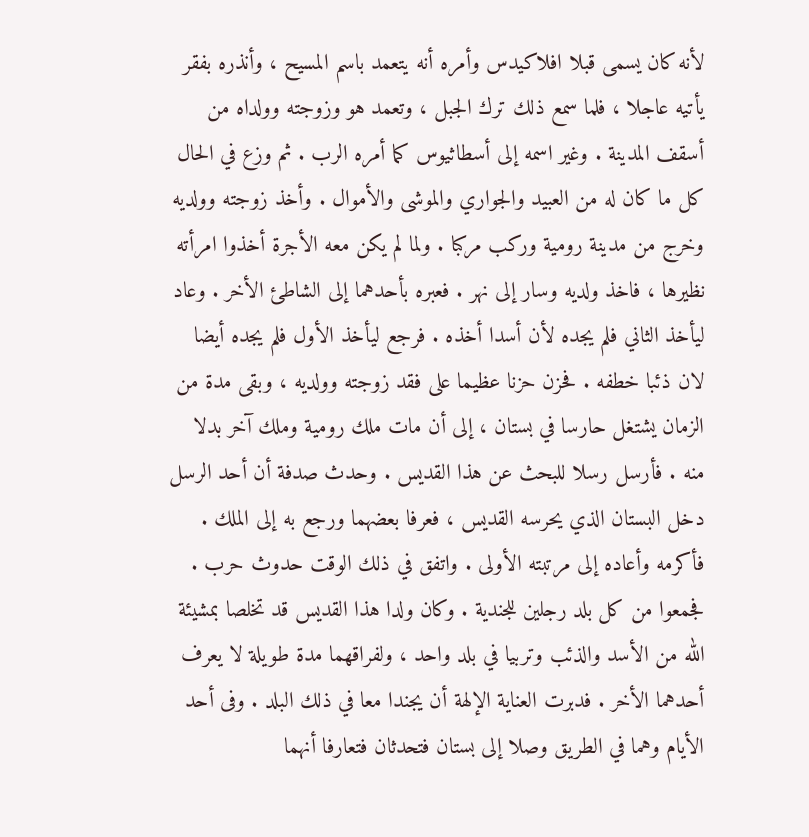لأنه كان يسمى قبلا افلاكيدس وأمره أنه يتعمد باسم المسيح ، وأنذره بفقر يأتيه عاجلا ، فلما سمع ذلك ترك الجبل ، وتعمد هو وزوجته وولداه من أسقف المدينة . وغير اسمه إلى أسطاثيوس كما أمره الرب . ثم وزع في الحال كل ما كان له من العبيد والجواري والموشى والأموال . وأخذ زوجته وولديه وخرج من مدينة رومية وركب مركبا . ولما لم يكن معه الأجرة أخذوا امرأته نظيرها ، فاخذ ولديه وسار إلى نهر . فعبره بأحدهما إلى الشاطئ الأخر . وعاد ليأخذ الثاني فلم يجده لأن أسدا أخذه . فرجع ليأخذ الأول فلم يجده أيضا لان ذئبا خطفه . فحزن حزنا عظيما على فقد زوجته وولديه ، وبقى مدة من الزمان يشتغل حارسا في بستان ، إلى أن مات ملك رومية وملك آخر بدلا منه . فأرسل رسلا للبحث عن هذا القديس . وحدث صدفة أن أحد الرسل دخل البستان الذي يحرسه القديس ، فعرفا بعضهما ورجع به إلى الملك . فأكرمه وأعاده إلى مرتبته الأولى . واتفق في ذلك الوقت حدوث حرب . فجمعوا من كل بلد رجلين للجندية . وكان ولدا هذا القديس قد تخلصا بمشيئة الله من الأسد والذئب وتربيا في بلد واحد ، ولفراقهما مدة طويلة لا يعرف أحدهما الأخر . فدبرت العناية الإلهة أن يجندا معا في ذلك البلد . وفى أحد الأيام وهما في الطريق وصلا إلى بستان فتحدثان فتعارفا أنهما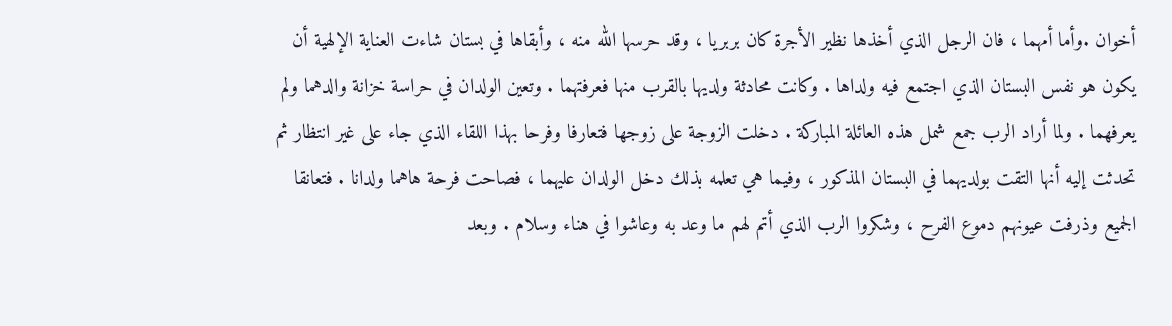أخوان .وأما أمهما ، فان الرجل الذي أخذها نظير الأجرة كان بربريا ، وقد حرسها الله منه ، وأبقاها في بستان شاءت العناية الإلهية أن يكون هو نفس البستان الذي اجتمع فيه ولداها . وكانت محادثة ولديها بالقرب منها فعرفتهما . وتعين الولدان في حراسة خزانة والدهما ولم يعرفهما . ولما أراد الرب جمع شمل هذه العائلة المباركة . دخلت الزوجة على زوجها فتعارفا وفرحا بهذا اللقاء الذي جاء على غير انتظار ثم تحدثت إليه أنها التقت بولديهما في البستان المذكور ، وفيما هي تعلمه بذلك دخل الولدان عليهما ، فصاحت فرحة هاهما ولدانا . فتعانقا الجميع وذرفت عيونهم دموع الفرح ، وشكروا الرب الذي أتم لهم ما وعد به وعاشوا في هناء وسلام . وبعد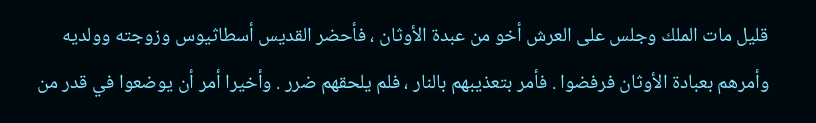قليل مات الملك وجلس على العرش أخو من عبدة الأوثان ، فأحضر القديس أسطاثيوس وزوجته وولديه وأمرهم بعبادة الأوثان فرفضوا . فأمر بتعذيبهم بالنار ، فلم يلحقهم ضرر . وأخيرا أمر أن يوضعوا في قدر من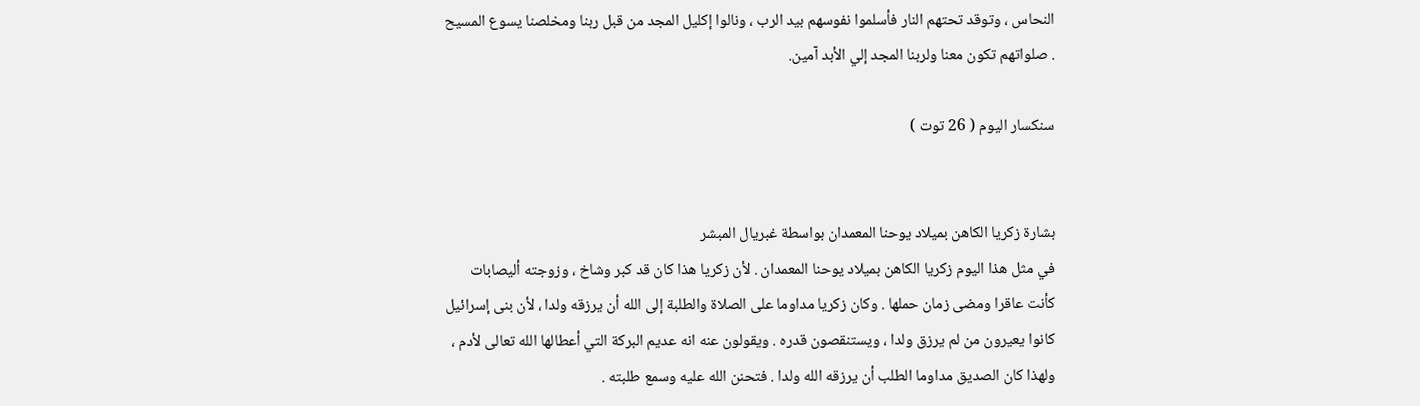النحاس ، وتوقد تحتهم النار فأسلموا نفوسهم بيد الرب ، ونالوا إكليل المجد من قبل ربنا ومخلصنا يسوع المسيح . صلواتهم تكون معنا ولربنا المجد إلي الأبد آمين.

سنكسار اليوم ( 26 توت )


بشارة زكريا الكاهن بميلاد يوحنا المعمدان بواسطة غبريال المبشر
في مثل هذا اليوم زكريا الكاهن بميلاد يوحنا المعمدان . لأن زكريا هذا كان قد كبر وشاخ ، وزوجته أليصابات كأنت عاقرا ومضى زمان حملها . وكان زكريا مداوما على الصلاة والطلبة إلى الله أن يرزقه ولدا ، لأن بنى إسرائيل كانوا يعيرون من لم يرزق ولدا ، ويستنقصون قدره . ويقولون عنه انه عديم البركة التي أعطالها الله تعالى لأدم ، ولهذا كان الصديق مداوما الطلب أن يرزقه الله ولدا . فتحنن الله عليه وسمع طلبته .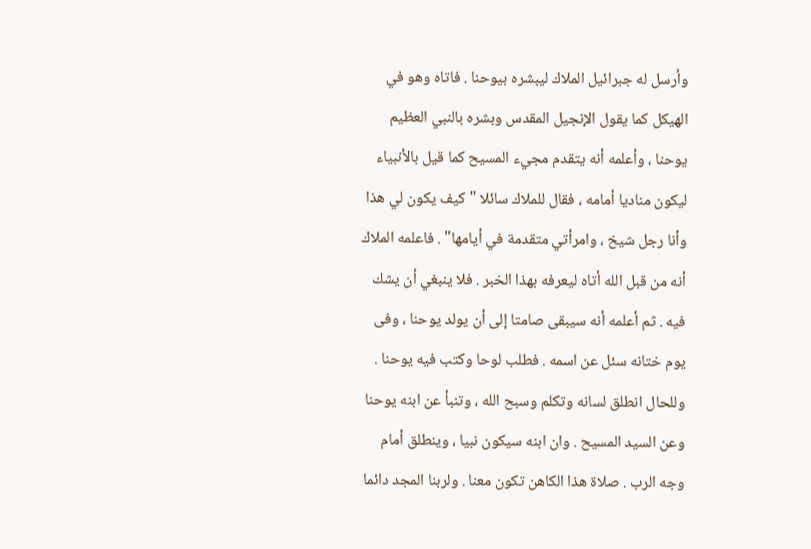وأرسل له جبرائيل الملاك ليبشره بيوحنا . فاتاه وهو في الهيكل كما يقول الإنجيل المقدس وبشره بالنبي العظيم يوحنا ، وأعلمه أنه يتقدم مجيء المسيح كما قيل بالأنبياء ليكون مناديا أمامه ، فقال للملاك سائلا "كيف يكون لي هذا وأنا رجل شيخ ، وامرأتي متقدمة في أيامها" . فاعلمه الملاك أنه من قبل الله أتاه ليعرفه بهذا الخبر . فلا ينبغي أن يشك فيه . ثم أعلمه أنه سيبقى صامتا إلى أن يولد يوحنا ، وفى يوم ختانه سئل عن اسمه . فطلب لوحا وكتب فيه يوحنا . وللحال انطلق لسانه وتكلم وسبح الله ، وتنبأ عن ابنه يوحنا وعن السيد المسيح . وان ابنه سيكون نبيا ، وينطلق أمام وجه الرب . صلاة هذا الكاهن تكون معنا . ولربنا المجد دائما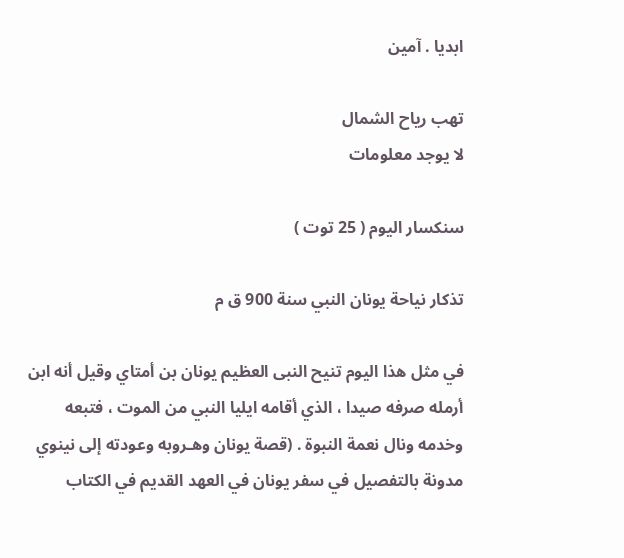ابديا . آمين

تهب رياح الشمال
لا يوجد معلومات

سنكسار اليوم ( 25 توت )

تذكار نياحة يونان النبي سنة 900 ق م

في مثل هذا اليوم تنيح النبى العظيم يونان بن أمتاي وقيل أنه ابن أرمله صرفه صيدا ، الذي أقامه ايليا النبي من الموت ، فتبعه وخدمه ونال نعمة النبوة . (قصة يونان وهـروبه وعودته إلى نينوي مدونة بالتفصيل في سفر يونان في العهد القديم في الكتاب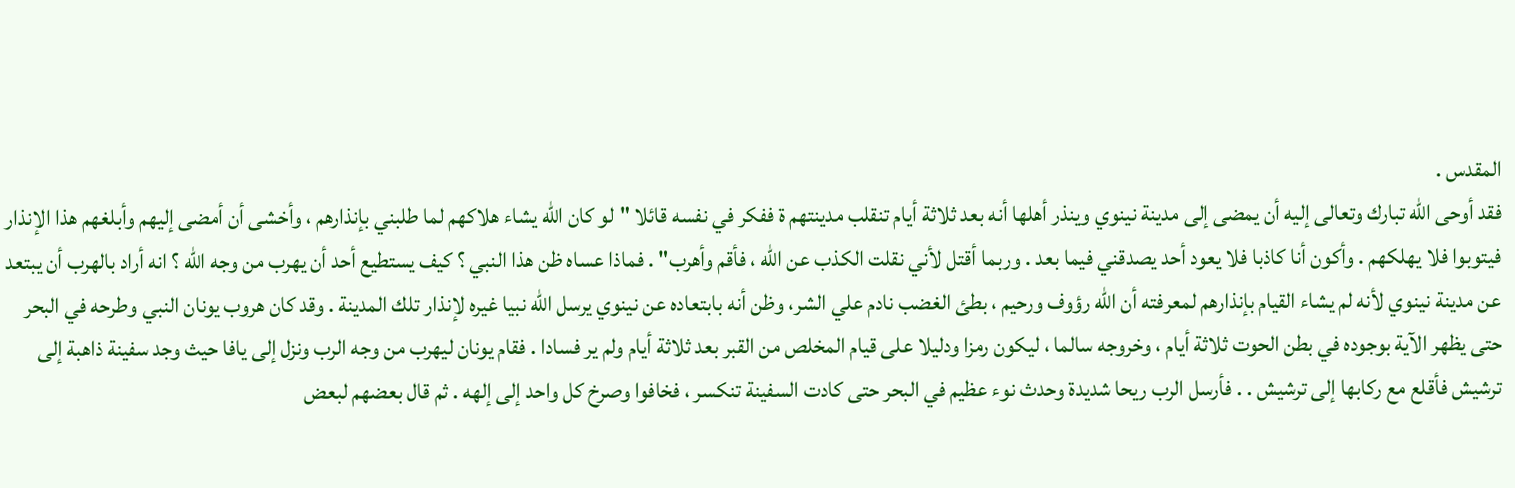المقدس .
فقد أوحى الله تبارك وتعالى إليه أن يمضى إلى مدينة نينوي وينذر أهلها أنه بعد ثلاثة أيام تنقلب مدينتهم ة ففكر في نفسه قائلا "لو كان الله يشاء هلاكهم لما طلبني بإنذارهم ، وأخشى أن أمضى إليهم وأبلغهم هذا الإنذار فيتوبوا فلا يهلكهم . وأكون أنا كاذبا فلا يعود أحد يصدقني فيما بعد . وربما أقتل لأني نقلت الكذب عن الله ، فأقم وأهرب" . فماذا عساه ظن هذا النبي ؟ كيف يستطيع أحد أن يهرب من وجه الله ؟ انه أراد بالهرب أن يبتعد عن مدينة نينوي لأنه لم يشاء القيام بإنذارهم لمعرفته أن الله رؤوف ورحيم ، بطئ الغضب نادم علي الشر، وظن أنه بابتعاده عن نينوي يرسل الله نبيا غيره لإنذار تلك المدينة . وقد كان هروب يونان النبي وطرحه في البحر حتى يظهر الآية بوجوده في بطن الحوت ثلاثة أيام ، وخروجه سالما ، ليكون رمزا ودليلا على قيام المخلص من القبر بعد ثلاثة أيام ولم ير فسادا . فقام يونان ليهرب من وجه الرب ونزل إلى يافا حيث وجد سفينة ذاهبة إلى ترشيش فأقلع مع ركابها إلى ترشيش . . فأرسل الرب ريحا شديدة وحدث نوء عظيم في البحر حتى كادت السفينة تنكسر ، فخافوا وصرخ كل واحد إلى إلهه . ثم قال بعضهم لبعض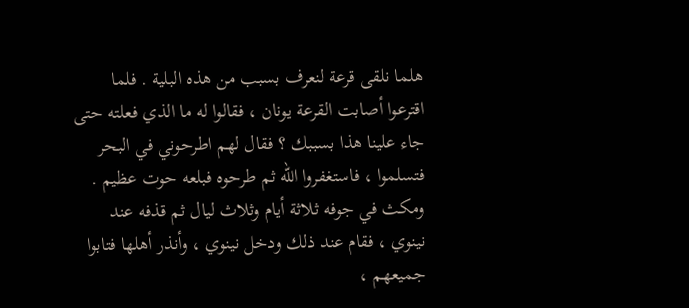هلما نلقى قرعة لنعرف بسبب من هذه البلية . فلما اقترعوا أصابت القرعة يونان ، فقالوا له ما الذي فعلته حتى جاء علينا هذا بسببك ؟ فقال لهم اطرحوني في البحر فتسلموا ، فاستغفروا الله ثم طرحوه فبلعه حوت عظيم . ومكث في جوفه ثلاثة أيام وثلاث ليال ثم قذفه عند نينوي ، فقام عند ذلك ودخل نينوي ، وأنذر أهلها فتابوا جميعهم ،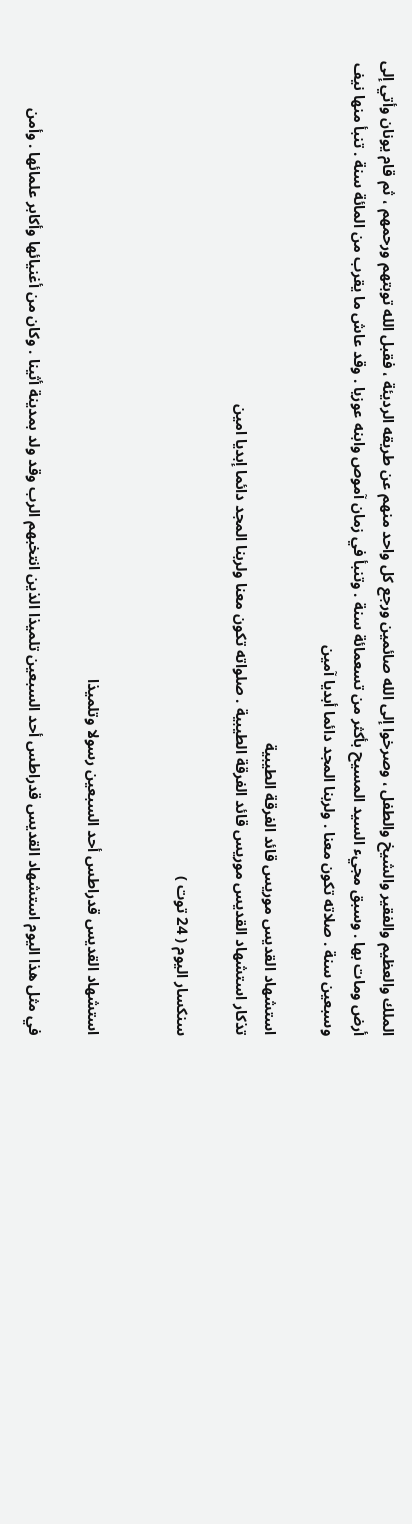الملك والعظيم والفقير والشيخ والطفل ، وصرخوا إلى الله صائمين ورجع كل واحد منهم عن طريقه الرديئة ، فقبل الله توبتهم ورحمهم ، ثم قام يونان وأتي إلى أرض ومات بها . وسبق مجيء السيد المسيح بأكثر من تسعمائة سنة . وتنبأ في زمان آموص وابنه عوزيا . وقد عاش ما يقرب من المائة سنة . تنبأ منها نيف وسبعين سنة . صلاته تكون معنا . ولربنا المجد دائما أبديا آمين

استشهاد القديس موريس قائد الفرقة الطيبية
تذكار استشهاد القديس موريس قائد الفرقة الطيبية . صلواته تكون معنا ولربنا المجد دائما إبديا امين

سنكسار اليوم ( 24 توت )


استشهاد القديس قدراطس أحد السبعين رسولا وتلميذا

في مثل هذا اليوم استشهاد القديس قدراطس أحد السبعين تلميذا الذين انتخبهم الرب وقد ولد بمدينة أثينا . وكان من أغنيائها وأكابر علمائها . وأمن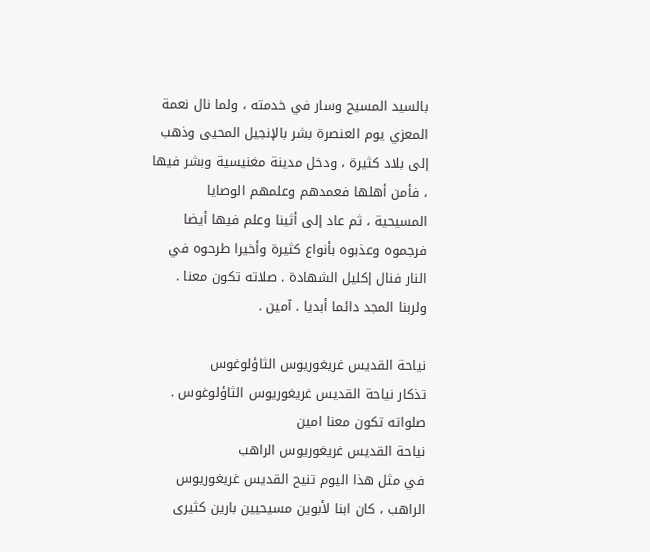بالسيد المسيح وسار في خدمته ، ولما نال نعمة المعزي يوم العنصرة بشر بالإنجيل المحيى وذهب إلى بلاد كثيرة ، ودخل مدينة مغنيسية وبشر فيها ، فأمن أهلها فعمدهم وعلمهم الوصايا المسيحية ، ثم عاد إلى أثينا وعلم فيها أيضا فرجموه وعذبوه بأنواع كثيرة وأخيرا طرحوه في النار فنال إكليل الشهادة . صلاته تكون معنا . ولربنا المجد دائما أبديا . آمين .

نياحة القديس غريغوريوس الثاؤلوغوس
تذكار نياحة القديس غريغوريوس الثاؤلوغوس . صلواته تكون معنا امين
نياحة القديس غريغوريوس الراهب
في مثل هذا اليوم تنيح القديس غريغوريوس الراهب ، كان ابنا لأبوين مسيحيين بارين كثيرى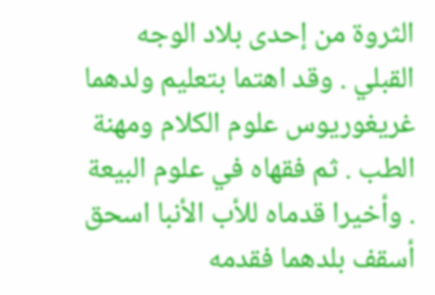الثروة من إحدى بلاد الوجه القبلي . وقد اهتما بتعليم ولدهما غريغوريوس علوم الكلام ومهنة الطب . ثم فقهاه في علوم البيعة . وأخيرا قدماه للأب الأنبا اسحق أسقف بلدهما فقدمه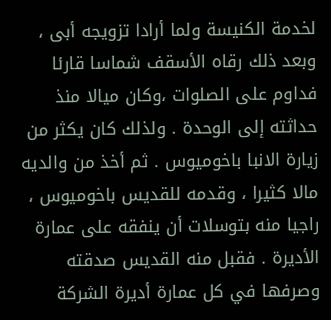لخدمة الكنيسة ولما أرادا تزويجه أبى ، وبعد ذلك رقاه الأسقف شماسا قارئا فداوم على الصلوات ،وكان ميالا منذ حداثته إلى الوحدة . ولذلك كان يكثر من زيارة الانبا باخوميوس . ثم أخذ من والديه مالا كثيرا ، وقدمه للقديس باخوميوس ، راجيا منه بتوسلات أن ينفقه على عمارة الأديرة . فقبل منه القديس صدقته وصرفها في كل عمارة أديرة الشركة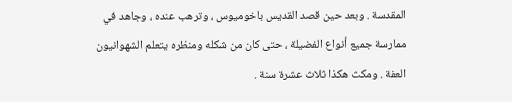المقدسة . وبعد حين قصد القديس باخوميوس ، وترهب عنده ، وجاهد في ممارسة جميع أنواع الفضيلة ، حتى كان من شكله ومنظره يتعلم الشهوانيون العفة . ومكث هكذا ثلاث عشرة سنة .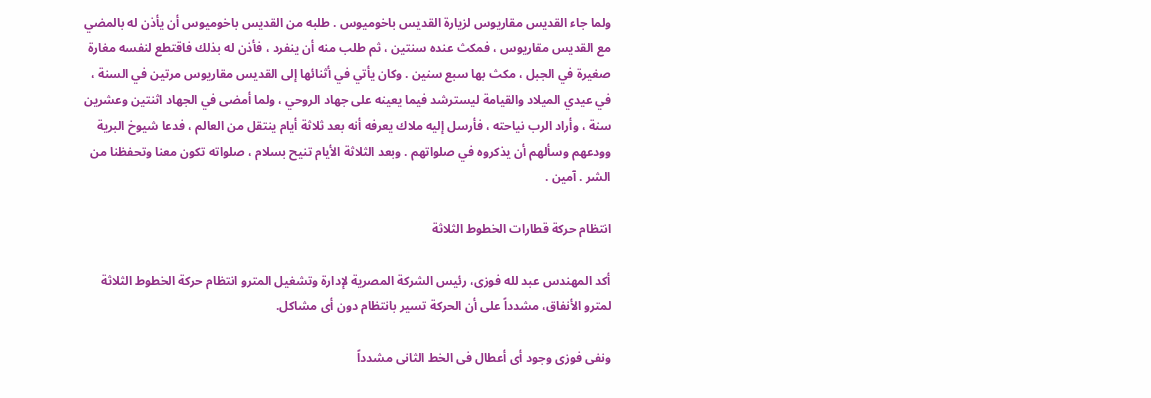ولما جاء القديس مقاريوس لزيارة القديس باخوميوس . طلبه من القديس باخوميوس أن يأذن له بالمضي مع القديس مقاريوس ، فمكث عنده سنتين ، ثم طلب منه أن ينفرد ، فأذن له بذلك فاقتطع لنفسه مغارة صغيرة في الجبل ، مكث بها سبع سنين . وكان يأتي في أثنائها إلى القديس مقاريوس مرتين في السنة ، في عيدي الميلاد والقيامة ليسترشد فيما يعينه على جهاد الروحي ، ولما أمضى في الجهاد اثنتين وعشرين سنة ، وأراد الرب نياحته ، فأرسل إليه ملاك يعرفه أنه بعد ثلاثة أيام ينتقل من العالم ، فدعا شيوخ البرية وودعهم وسألهم أن يذكروه في صلواتهم . وبعد الثلاثة الأيام تنيح بسلام ، صلواته تكون معنا وتحفظنا من الشر . آمين .

انتظام حركة قطارات الخطوط الثلاثة

أكد المهندس عبد لله فوزى، رئيس الشركة المصرية لإدارة وتشغيل المترو انتظام حركة الخطوط الثلاثة لمترو الأنفاق، مشدداً على أن الحركة تسير بانتظام دون أى مشاكل.

ونفى فوزى وجود أى أعطال فى الخط الثانى مشدداً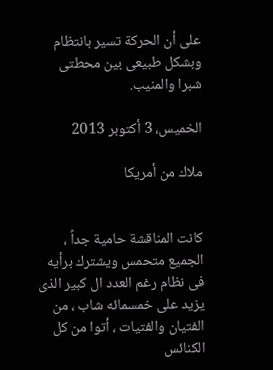على أن الحركة تسير بانتظام وبشكل طبيعى بين محطتى شبرا والمنيب.

الخميس، 3 أكتوبر 2013

ملاك من أمريكا


كانت المناقشة حامية جداً ، الجميع متحمس ويشترك برأيه فى نظام رغم العدد ال كبير الذى يزيد على خمسمائه شاب ، من الفتيان والفتيات ، أتوا من كل الكنائس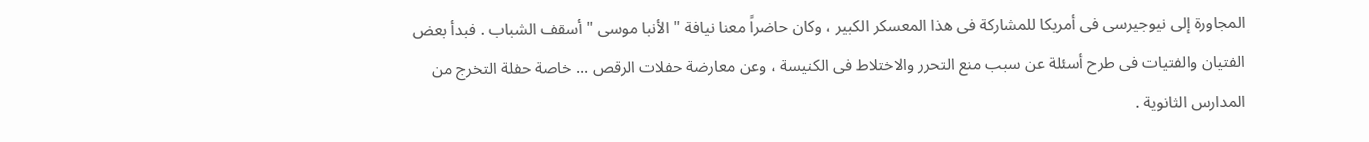المجاورة إلى نيوجيرسى فى أمريكا للمشاركة فى هذا المعسكر الكبير ، وكان حاضراً معنا نيافة " الأنبا موسى " أسقف الشباب . فبدأ بعض الفتيان والفتيات فى طرح أسئلة عن سبب منع التحرر والاختلاط فى الكنيسة ، وعن معارضة حفلات الرقص ... خاصة حفلة التخرج من المدارس الثانوية .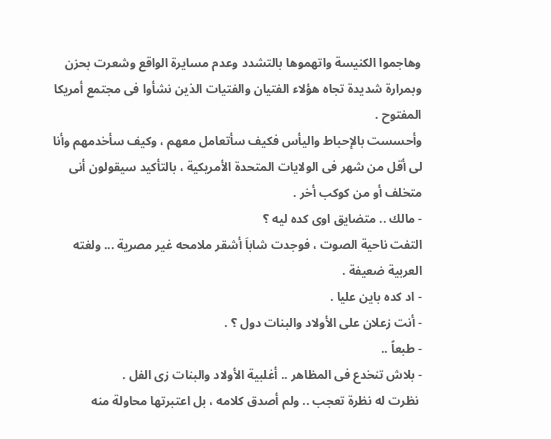وهاجموا الكنيسة واتهموها بالتشدد وعدم مسايرة الواقع وشعرت بحزن وبمرارة شديدة تجاه هؤلاء الفتيان والفتيات الذين نشأوا فى مجتمع أمريكا المفتوح .
وأحسست بالإحباط واليأس فكيف سأتعامل معهم ، وكيف سأخدمهم وأنا لى أقل من شهر فى الولايات المتحدة الأمريكية ، بالتأكيد سيقولون أنى متخلف أو من كوكب أخر .
- مالك .. متضايق اوى كده ليه ؟
التفت ناحية الصوت ، فوجدت شاباَ أشقر ملامحه غير مصرية ... ولغته العربية ضعيفة .
- اد كده باين عليا .
- أنت زعلان على الأولاد والبنات دول ؟ .
- طبعاً ..
- بلاش تنخدع فى المظاهر .. أغلبية الأولاد والبنات زى الفل .
 نظرت له نظرة تعجب .. ولم أصدق كلامه ، بل اعتبرتها محاولة منه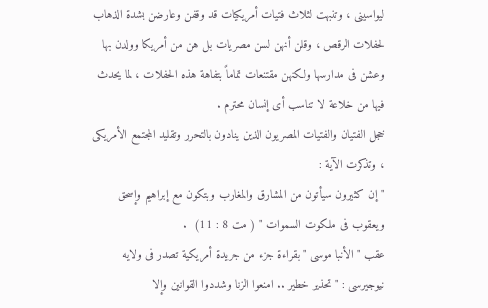ليواسينى ، وتنبهت لثلاث فتيات أمريكيات قد وقفن وعارضن بشدة الذهاب لحفلات الرقص ، وقلن أنهن لسن مصريات بل هن من أمريكا وولدن بها وعشن فى مدارسها ولكنهن مقتنعات تماماً بتفاهة هذه الحفلات ، لما يحدث فيها من خلاعة لا تناسب أى إنسان محترم .
خجل الفتيان والفتيات المصريون الذين ينادون بالتحرر وتقليد المجتمع الأمريكى ، وتذكرت الآية :
" إن كثيرون سيأتون من المشارق والمغارب وبتكون مع إبراهيم وإسحق ويعقوب فى ملكوت السموات " ( مت 8 : 11)  .
عقب " الأنبا موسى " بقراءة جزء من جريدة أمريكية تصدر فى ولايه نيوجيرسى : " تحذير خطير .. امنعوا الزنا وشددوا القوانين وإلا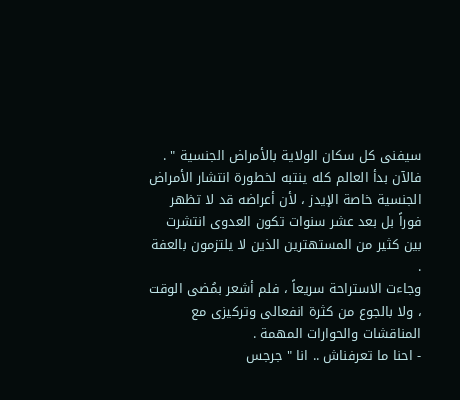سيفنى كل سكان الولاية بالأمراض الجنسية " .
فالآن بدأ العالم كله ينتبه لخطورة انتشار الأمراض الجنسية خاصة الإيدز ، لأن أعراضه قد لا تظهر فوراً بل بعد عشر سنوات تكون العدوى انتشرت بين كثير من المستهترين الذين لا يلتزمون بالعفة .
وجاءت الاستراحة سريعاً ، فلم أشعر بمُضى الوقت ، ولا بالجوع من كثرة انفعالى وتركيزى مع المناقشات والحوارات المهمة .
- احنا ما تعرفناش .. انا " جرجس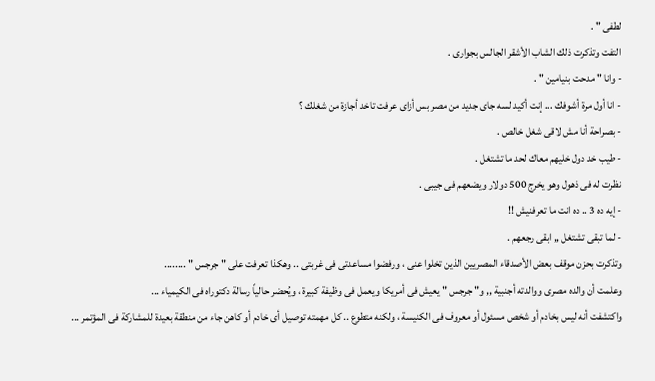لطفى " .
التفت وتذكرت ذلك الشاب الأشقر الجالس بجوارى .
- وانا " مدحت بنيامين " .
- انا أول مرة أشوفك ... إنت أكيد لسه جاى جديد من مصر بس أزاى عرفت تاخد أجازة من شغلك ؟
- بصراحة أنا مش لاقى شغل خالص .
- طيب خد دول خليهم معاك لحد ما تشتغل .
نظرت له فى ذهول وهو يخرج 500 دولار ويضعهم فى جيبى .
- إيه ده 3 .. ده انت ما تعرفنيش !!
- لما تبقى تشتغل ,, ابقى رجعهم .
وتذكرت بحزن موقف بعض الأصدقاء المصريين الذين تخلوا عنى ، ورفضوا مساعدتى فى غربتى .. وهكذا تعرفت على " جرجس " ........
وعلمت أن والده مصرى ووالدته أجنبية ,, و" جرجس " يعيش فى أمريكا ويعمل فى وظيفة كبيرة ، ويُحضر حالياً رسالة دكتوراه فى الكيمياء ...
واكتشفت أنه ليس بخادم أو شخص مسئول أو معروف فى الكنيسة ، ولكنه متطوع .. كل مهمته توصيل أى خادم أو كاهن جاء من منطقة بعيدة للمشاركة فى المؤتمر ...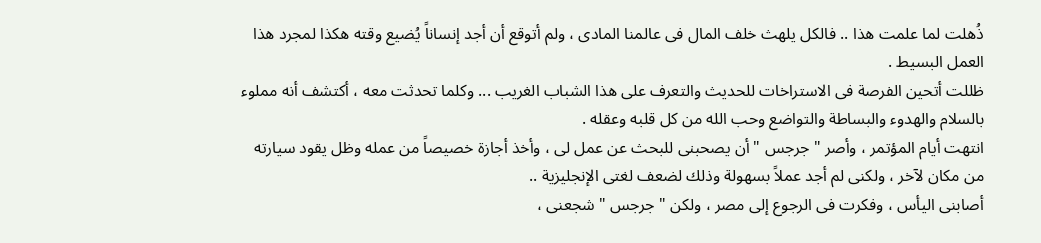ذُهلت لما علمت هذا .. فالكل يلهث خلف المال فى عالمنا المادى ، ولم أتوقع أن أجد إنساناً يُضيع وقته هكذا لمجرد هذا العمل البسيط .
ظللت أتحين الفرصة فى الاستراخات للحديث والتعرف على هذا الشباب الغريب ... وكلما تحدثت معه ، أكتشف أنه مملوء بالسلام والهدوء والبساطة والتواضع وحب الله من كل قلبه وعقله .
انتهت أيام المؤتمر ، وأصر " جرجس " أن يصحبنى للبحث عن عمل لى ، وأخذ أجازة خصيصاً من عمله وظل يقود سيارته من مكان لآخر ، ولكنى لم أجد عملاً بسهولة وذلك لضعف لغتى الإنجليزية ..
أصابنى اليأس ، وفكرت فى الرجوع إلى مصر ، ولكن " جرجس " شجعنى ،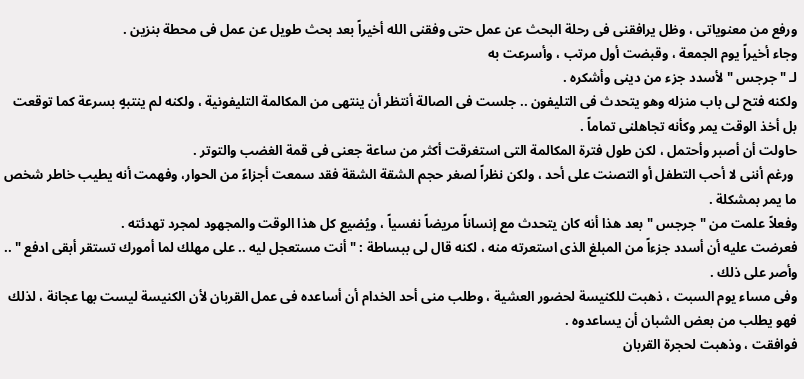ورفع من معنوياتى ، وظل يرافقنى فى رحلة البحث عن عمل حتى وفقنى الله أخيراً بعد بحث طويل عن عمل فى محطة بنزين .
وجاء أخيراً يوم الجمعة ، وقبضت أول مرتب ، وأسرعت به
لـ " جرجس " لأسدد جزء من دينى وأشكره .
ولكنه فتح لى باب منزله وهو يتحدث فى التليفون .. جلست فى الصالة أنتظر أن ينتهى من المكالمة التليفونية ، ولكنه لم ينتبهٍ بسرعة كما توقعت بل أخذ الوقت يمر وكأنه تجاهلنى تماماً .
حاولت أن أصبر وأحتمل ، لكن طول فترة المكالمة التى استغرقت أكثر من ساعة جعنى فى قمة الغضب والتوتر .
 ورغم أننى لا أحب التطفل أو التصنت على أحد ، ولكن نظراً لصغر حجم الشقة الشقة فقد سمعت أجزاءً من الحوار، وفهمت أنه يطيب خاطر شخص ما يمر بمشكلة .
وفعلاً علمت من " جرجس " بعد هذا أنه كان يتحدث مع إنساناً مريضاً نفسياً ، ويُضيع كل هذا الوقت والمجهود لمجرد تهدئته .
فعرضت عليه أن أسدد جزءاً من المبلغ الذى استعرته منه ، لكنه قال لى ببساطة : " أنت مستعجل ليه .. على مهلك لما أمورك تستقر أبقى ادفع " .. وأصر على ذلك .
وفى مساء يوم السبت ، ذهبت للكنيسة لحضور العشية ، وطلب منى أحد الخدام أن أساعده فى عمل القربان لأن الكنيسة ليست بها عجانة ، لذلك فهو يطلب من بعض الشبان أن يساعدوه .
فوافقت ، وذهبت لحجرة القربان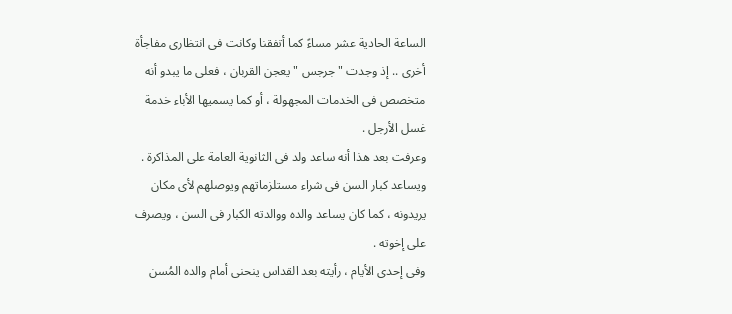الساعة الحادية عشر مساءً كما أتفقنا وكانت فى انتظارى مفاجأة أخرى .. إذ وجدت " جرجس " يعجن القربان ، فعلى ما يبدو أنه متخصص فى الخدمات المجهولة ، أو كما يسميها الأباء خدمة غسل الأرجل .
وعرفت بعد هذا أنه ساعد ولد فى الثانوية العامة على المذاكرة .
ويساعد كبار السن فى شراء مستلزماتهم ويوصلهم لأى مكان يريدونه ، كما كان يساعد والده ووالدته الكبار فى السن ، ويصرف على إخوته .
وفى إحدى الأيام ، رأيته بعد القداس ينحنى أمام والده المُسن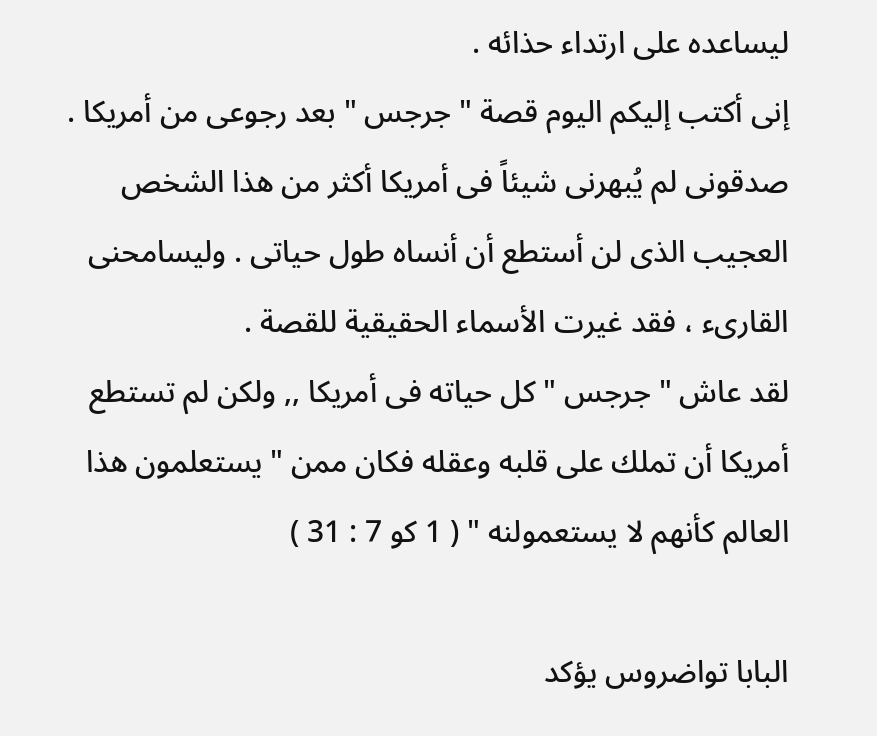ليساعده على ارتداء حذائه .
إنى أكتب إليكم اليوم قصة " جرجس " بعد رجوعى من أمريكا .
صدقونى لم يُبهرنى شيئاً فى أمريكا أكثر من هذا الشخص العجيب الذى لن أستطع أن أنساه طول حياتى . وليسامحنى القارىء ، فقد غيرت الأسماء الحقيقية للقصة .
لقد عاش " جرجس " كل حياته فى أمريكا ,, ولكن لم تستطع أمريكا أن تملك على قلبه وعقله فكان ممن " يستعلمون هذا العالم كأنهم لا يستعمولنه " ( 1 كو 7 : 31 )

البابا تواضروس يؤكد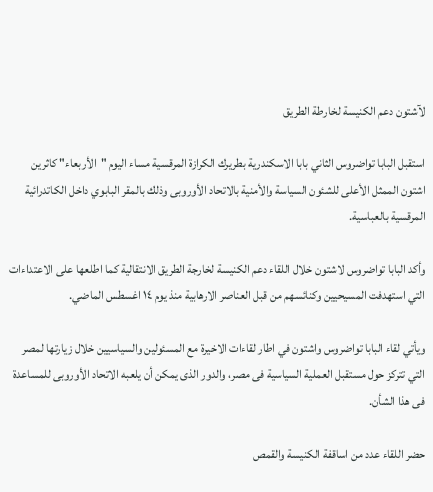لآشتون دعم الكنيسة لخارطة الطريق

استقبل البابا تواضروس الثاني بابا الاسكندرية بطريرك الكرازة المرقسية مساء اليوم "الأربعاء" كاثرين اشتون الممثل الأعلى للشئون السياسة والأمنية بالاتحاد الأوروبى وذلك بالمقر البابوي داخل الكاتدرائية المرقسية بالعباسية.

وأكد البابا تواضروس لاشتون خلال اللقاء دعم الكنيسة لخارجة الطريق الانتقالية كما اطلعها على الاعتداءات التي استهدفت المسيحيين وكنائسهم من قبل العناصر الارهابية منذ يوم ١٤ اغسطس الماضي.

ويأتي لقاء البابا تواضروس واشتون في اطار لقاءات الاخيرة مع المسئولين والسياسيين خلال زيارتها لمصر التي تتركز حول مستقبل العملية السياسية فى مصر، والدور الذى يمكن أن يلعبه الاتحاد الأوروبى للمساعدة فى هذا الشأن.

حضر اللقاء عدد من اساقفة الكنيسة والقمص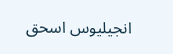انجيليوس اسحق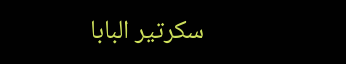سكرتير البابا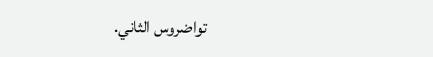تواضروس الثاني.